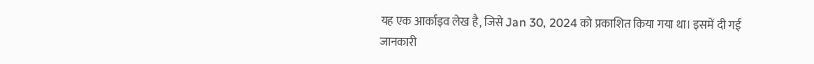यह एक आर्काइव लेख है, जिसे Jan 30, 2024 को प्रकाशित किया गया था। इसमें दी गई जानकारी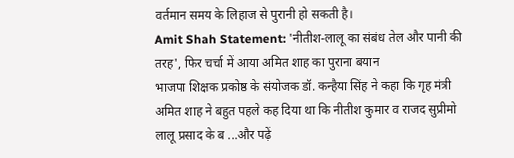वर्तमान समय के लिहाज से पुरानी हो सकती है।
Amit Shah Statement: 'नीतीश-लालू का संबंध तेल और पानी की तरह', फिर चर्चा में आया अमित शाह का पुराना बयान
भाजपा शिक्षक प्रकोष्ठ के संयोजक डॉ. कन्हैया सिंह ने कहा कि गृह मंत्री अमित शाह ने बहुत पहले कह दिया था कि नीतीश कुमार व राजद सुप्रीमो लालू प्रसाद के ब ...और पढ़ें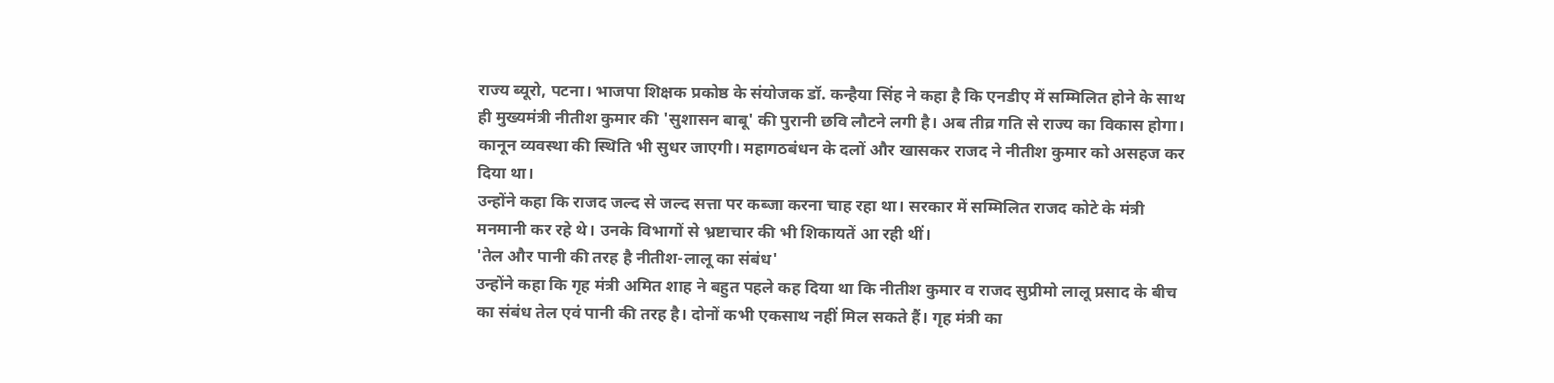राज्य ब्यूरो, पटना। भाजपा शिक्षक प्रकोष्ठ के संयोजक डॉ. कन्हैया सिंह ने कहा है कि एनडीए में सम्मिलित होने के साथ ही मुख्यमंत्री नीतीश कुमार की 'सुशासन बाबू' की पुरानी छवि लौटने लगी है। अब तीव्र गति से राज्य का विकास होगा। कानून व्यवस्था की स्थिति भी सुधर जाएगी। महागठबंधन के दलों और खासकर राजद ने नीतीश कुमार को असहज कर दिया था।
उन्होंने कहा कि राजद जल्द से जल्द सत्ता पर कब्जा करना चाह रहा था। सरकार में सम्मिलित राजद कोटे के मंत्री मनमानी कर रहे थे। उनके विभागों से भ्रष्टाचार की भी शिकायतें आ रही थीं।
'तेल और पानी की तरह है नीतीश-लालू का संबंध'
उन्होंने कहा कि गृह मंत्री अमित शाह ने बहुत पहले कह दिया था कि नीतीश कुमार व राजद सुप्रीमो लालू प्रसाद के बीच का संबंध तेल एवं पानी की तरह है। दोनों कभी एकसाथ नहीं मिल सकते हैं। गृह मंत्री का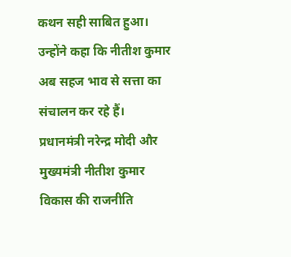कथन सही साबित हुआ।
उन्होंने कहा कि नीतीश कुमार अब सहज भाव से सत्ता का संचालन कर रहे हैं। प्रधानमंत्री नरेन्द्र मोदी और मुख्यमंत्री नीतीश कुमार विकास की राजनीति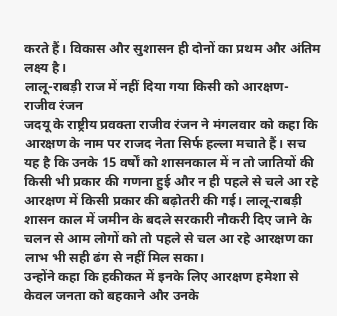करते हैं। विकास और सुशासन ही दोनों का प्रथम और अंतिम लक्ष्य है।
लालू-राबड़ी राज में नहीं दिया गया किसी को आरक्षण- राजीव रंजन
जदयू के राष्ट्रीय प्रवक्ता राजीव रंजन ने मंगलवार को कहा कि आरक्षण के नाम पर राजद नेता सिर्फ हल्ला मचाते हैं। सच यह है कि उनके 15 वर्षों को शासनकाल में न तो जातियों की किसी भी प्रकार की गणना हुई और न ही पहले से चले आ रहे आरक्षण में किसी प्रकार की बढ़ोतरी की गई। लालू-राबड़ी शासन काल में जमीन के बदले सरकारी नौकरी दिए जाने के चलन से आम लोगों को तो पहले से चल आ रहे आरक्षण का लाभ भी सही ढंग से नहीं मिल सका।
उन्होंने कहा कि हकीकत में इनके लिए आरक्षण हमेशा से केवल जनता को बहकाने और उनके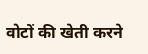वोटों की खेती करने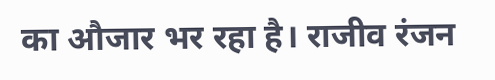का औजार भर रहा है। राजीव रंजन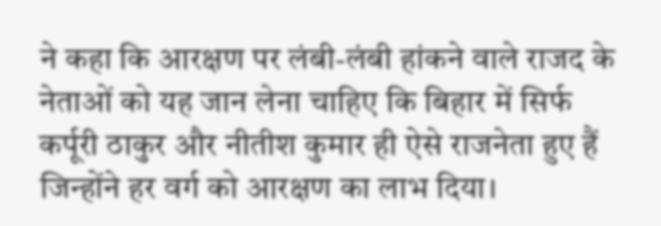ने कहा कि आरक्षण पर लंबी-लंबी हांकने वाले राजद के नेताओं को यह जान लेना चाहिए कि बिहार में सिर्फ कर्पूरी ठाकुर और नीतीश कुमार ही ऐसे राजनेता हुए हैं जिन्होंने हर वर्ग को आरक्षण का लाभ दिया।